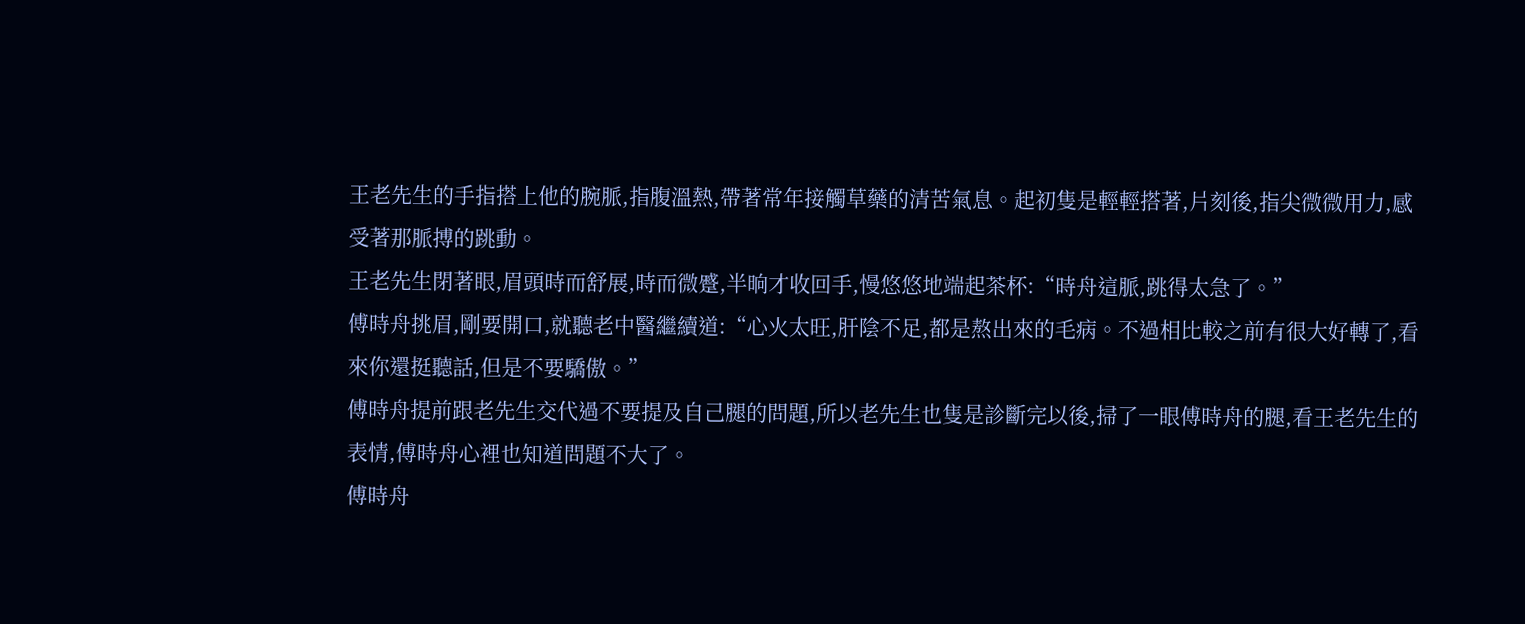王老先生的手指搭上他的腕脈,指腹溫熱,帶著常年接觸草藥的清苦氣息。起初隻是輕輕搭著,片刻後,指尖微微用力,感受著那脈搏的跳動。
王老先生閉著眼,眉頭時而舒展,時而微蹙,半晌才收回手,慢悠悠地端起茶杯:“時舟這脈,跳得太急了。”
傅時舟挑眉,剛要開口,就聽老中醫繼續道:“心火太旺,肝陰不足,都是熬出來的毛病。不過相比較之前有很大好轉了,看來你還挺聽話,但是不要驕傲。”
傅時舟提前跟老先生交代過不要提及自己腿的問題,所以老先生也隻是診斷完以後,掃了一眼傅時舟的腿,看王老先生的表情,傅時舟心裡也知道問題不大了。
傅時舟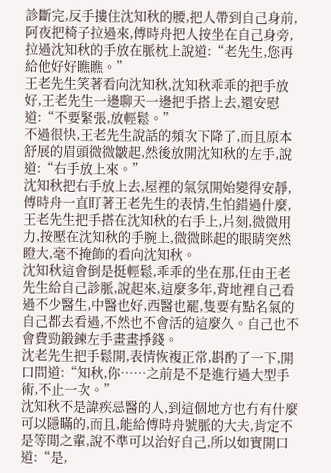診斷完,反手摟住沈知秋的腰,把人帶到自己身前,阿夜把椅子拉過來,傅時舟把人按坐在自己身旁,拉過沈知秋的手放在脈枕上說道:“老先生,您再給他好好瞧瞧。”
王老先生笑著看向沈知秋,沈知秋乖乖的把手放好,王老先生一邊聊天一邊把手搭上去,還安慰道:“不要緊張,放輕鬆。”
不過很快,王老先生說話的頻次下降了,而且原本舒展的眉頭微微皺起,然後放開沈知秋的左手,說道:“右手放上來。”
沈知秋把右手放上去,屋裡的氣氛開始變得安靜,傅時舟一直盯著王老先生的表情,生怕錯過什麼,王老先生把手搭在沈知秋的右手上,片刻,微微用力,按壓在沈知秋的手腕上,微微眯起的眼睛突然瞪大,毫不掩飾的看向沈知秋。
沈知秋這會倒是挺輕鬆,乖乖的坐在那,任由王老先生給自己診脈,說起來,這麼多年,背地裡自己看過不少醫生,中醫也好,西醫也罷,隻要有點名氣的自己都去看過,不然也不會活的這麼久。自己也不會費勁鍛鍊左手畫畫掙錢。
沈老先生把手鬆開,表情恢複正常,斟酌了一下,開口問道:“知秋,你……之前是不是進行過大型手術,不止一次。”
沈知秋不是諱疾忌醫的人,到這個地方也冇有什麼可以隱瞞的,而且,能給傅時舟號脈的大夫,肯定不是等閒之輩,說不準可以治好自己,所以如實開口道:“是,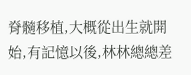脊髓移植,大概從出生就開始,有記憶以後,林林總總差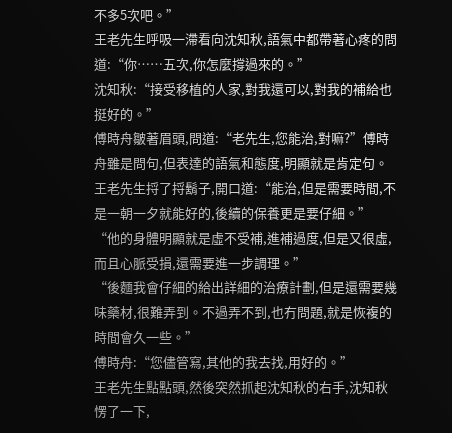不多5次吧。”
王老先生呼吸一滯看向沈知秋,語氣中都帶著心疼的問道:“你……五次,你怎麼撐過來的。”
沈知秋:“接受移植的人家,對我還可以,對我的補給也挺好的。”
傅時舟皺著眉頭,問道:“老先生,您能治,對嘛?”傅時舟雖是問句,但表達的語氣和態度,明顯就是肯定句。
王老先生捋了捋鬍子,開口道:“能治,但是需要時間,不是一朝一夕就能好的,後續的保養更是要仔細。”
“他的身體明顯就是虛不受補,進補過度,但是又很虛,而且心脈受損,還需要進一步調理。”
“後麵我會仔細的給出詳細的治療計劃,但是還需要幾味藥材,很難弄到。不過弄不到,也冇問題,就是恢複的時間會久一些。”
傅時舟:“您儘管寫,其他的我去找,用好的。”
王老先生點點頭,然後突然抓起沈知秋的右手,沈知秋愣了一下,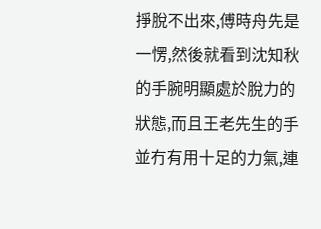掙脫不出來,傅時舟先是一愣,然後就看到沈知秋的手腕明顯處於脫力的狀態,而且王老先生的手並冇有用十足的力氣,連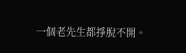一個老先生都掙脫不開。